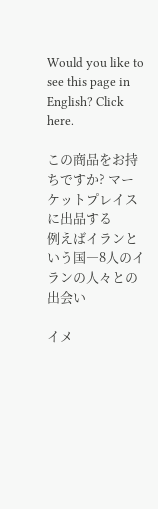Would you like to see this page in English? Click here.

この商品をお持ちですか? マーケットプレイスに出品する
例えばイランという国―8人のイランの人々との出会い

イメ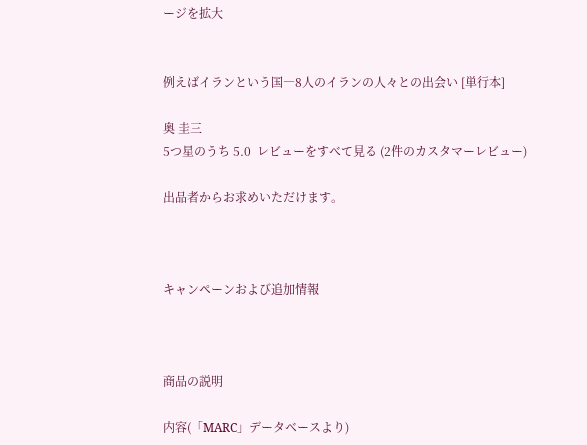ージを拡大


例えばイランという国―8人のイランの人々との出会い [単行本]

奥 圭三
5つ星のうち 5.0  レビューをすべて見る (2件のカスタマーレビュー)

出品者からお求めいただけます。



キャンペーンおよび追加情報



商品の説明

内容(「MARC」データベースより)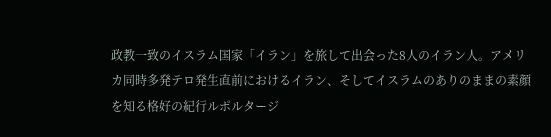政教一致のイスラム国家「イラン」を旅して出会った8人のイラン人。アメリカ同時多発テロ発生直前におけるイラン、そしてイスラムのありのままの素顔を知る格好の紀行ルポルタージ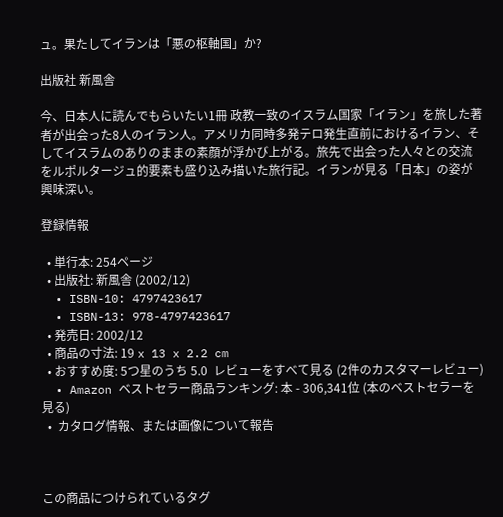ュ。果たしてイランは「悪の枢軸国」か?

出版社 新風舎

今、日本人に読んでもらいたい1冊 政教一致のイスラム国家「イラン」を旅した著者が出会った8人のイラン人。アメリカ同時多発テロ発生直前におけるイラン、そしてイスラムのありのままの素顔が浮かび上がる。旅先で出会った人々との交流をルポルタージュ的要素も盛り込み描いた旅行記。イランが見る「日本」の姿が興味深い。

登録情報

  • 単行本: 254ページ
  • 出版社: 新風舎 (2002/12)
  • ISBN-10: 4797423617
  • ISBN-13: 978-4797423617
  • 発売日: 2002/12
  • 商品の寸法: 19 x 13 x 2.2 cm
  • おすすめ度: 5つ星のうち 5.0  レビューをすべて見る (2件のカスタマーレビュー)
  • Amazon ベストセラー商品ランキング: 本 - 306,341位 (本のベストセラーを見る)
  •  カタログ情報、または画像について報告



この商品につけられているタグ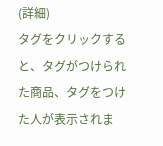(詳細)
タグをクリックすると、タグがつけられた商品、タグをつけた人が表示されま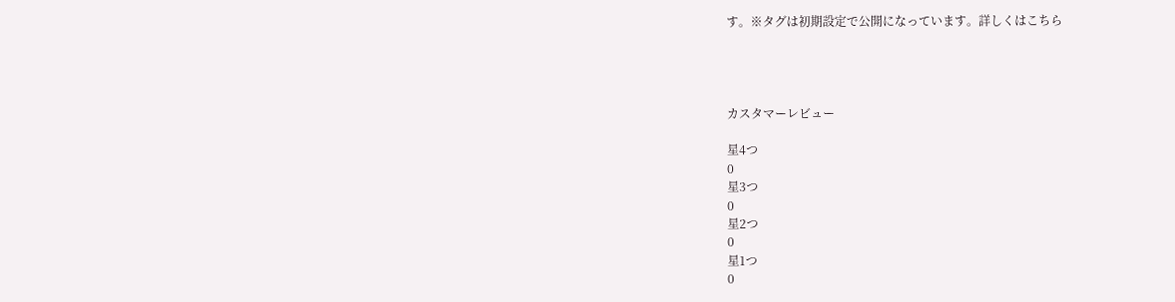す。※タグは初期設定で公開になっています。詳しくはこちら




カスタマーレビュー

星4つ
0
星3つ
0
星2つ
0
星1つ
0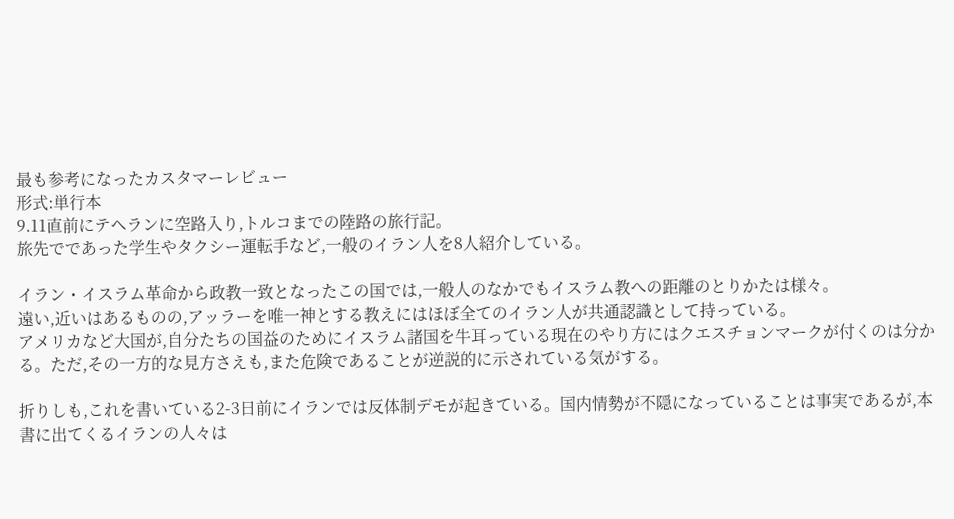最も参考になったカスタマーレビュー
形式:単行本
9.11直前にテヘランに空路入り,トルコまでの陸路の旅行記。
旅先でであった学生やタクシー運転手など,一般のイラン人を8人紹介している。

イラン・イスラム革命から政教一致となったこの国では,一般人のなかでもイスラム教への距離のとりかたは様々。
遠い,近いはあるものの,アッラーを唯一神とする教えにはほぼ全てのイラン人が共通認識として持っている。
アメリカなど大国が,自分たちの国益のためにイスラム諸国を牛耳っている現在のやり方にはクエスチョンマークが付くのは分かる。ただ,その一方的な見方さえも,また危険であることが逆説的に示されている気がする。

折りしも,これを書いている2-3日前にイランでは反体制デモが起きている。国内情勢が不隠になっていることは事実であるが,本書に出てくるイランの人々は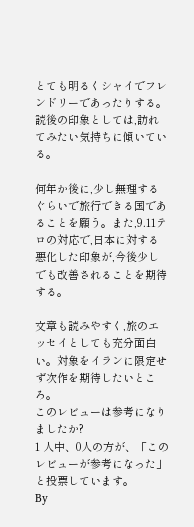とても明るくシャイでフレンドリーであったりする。読後の印象としては,訪れてみたい気持ちに傾いている。

何年か後に,少し無理するぐらいで旅行できる国であることを願う。また,9.11テロの対応で,日本に対する悪化した印象が,今後少しでも改善されることを期待する。

文章も読みやすく,旅のエッセイとしても充分面白い。対象をイランに限定せず次作を期待したいところ。
このレビューは参考になりましたか?
1 人中、0人の方が、「このレビューが参考になった」と投票しています。
By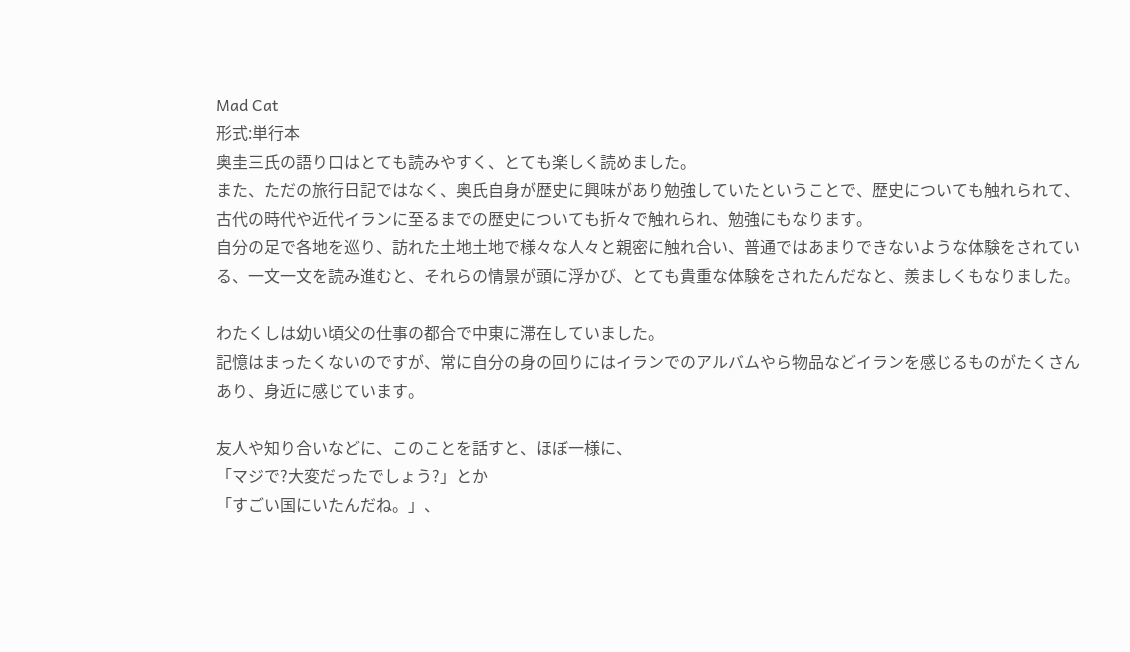Mad Cat
形式:単行本
奥圭三氏の語り口はとても読みやすく、とても楽しく読めました。
また、ただの旅行日記ではなく、奥氏自身が歴史に興味があり勉強していたということで、歴史についても触れられて、古代の時代や近代イランに至るまでの歴史についても折々で触れられ、勉強にもなります。
自分の足で各地を巡り、訪れた土地土地で様々な人々と親密に触れ合い、普通ではあまりできないような体験をされている、一文一文を読み進むと、それらの情景が頭に浮かび、とても貴重な体験をされたんだなと、羨ましくもなりました。

わたくしは幼い頃父の仕事の都合で中東に滞在していました。
記憶はまったくないのですが、常に自分の身の回りにはイランでのアルバムやら物品などイランを感じるものがたくさんあり、身近に感じています。

友人や知り合いなどに、このことを話すと、ほぼ一様に、
「マジで?大変だったでしょう?」とか
「すごい国にいたんだね。」、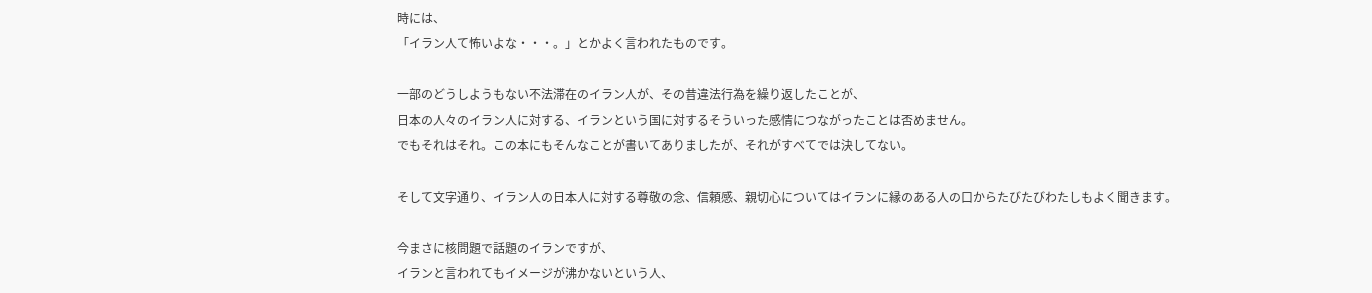時には、
「イラン人て怖いよな・・・。」とかよく言われたものです。

一部のどうしようもない不法滞在のイラン人が、その昔違法行為を繰り返したことが、
日本の人々のイラン人に対する、イランという国に対するそういった感情につながったことは否めません。
でもそれはそれ。この本にもそんなことが書いてありましたが、それがすべてでは決してない。

そして文字通り、イラン人の日本人に対する尊敬の念、信頼感、親切心についてはイランに縁のある人の口からたびたびわたしもよく聞きます。

今まさに核問題で話題のイランですが、
イランと言われてもイメージが沸かないという人、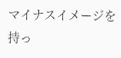マイナスイメージを持っ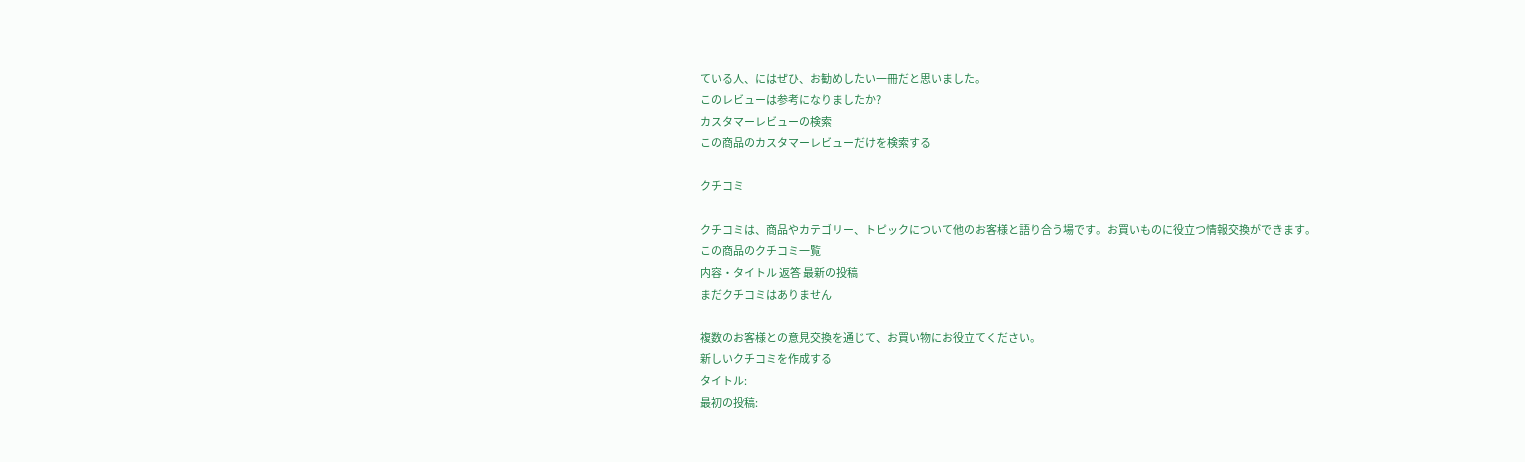ている人、にはぜひ、お勧めしたい一冊だと思いました。
このレビューは参考になりましたか?
カスタマーレビューの検索
この商品のカスタマーレビューだけを検索する

クチコミ

クチコミは、商品やカテゴリー、トピックについて他のお客様と語り合う場です。お買いものに役立つ情報交換ができます。
この商品のクチコミ一覧
内容・タイトル 返答 最新の投稿
まだクチコミはありません

複数のお客様との意見交換を通じて、お買い物にお役立てください。
新しいクチコミを作成する
タイトル:
最初の投稿: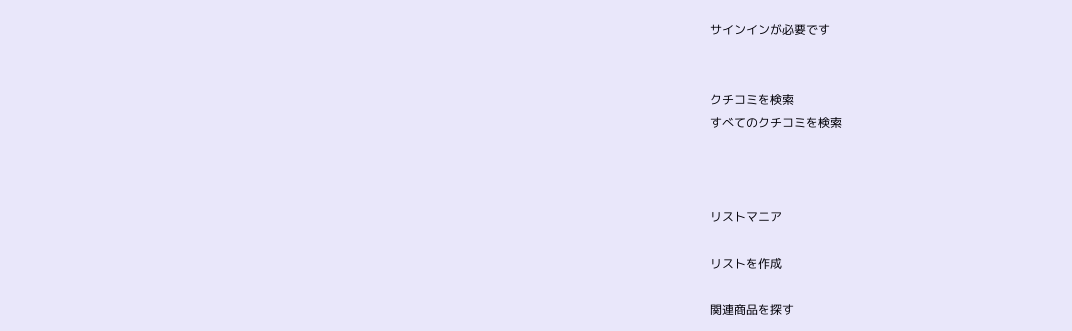サインインが必要です


クチコミを検索
すべてのクチコミを検索



リストマニア

リストを作成

関連商品を探す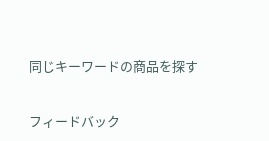同じキーワードの商品を探す


フィードバック